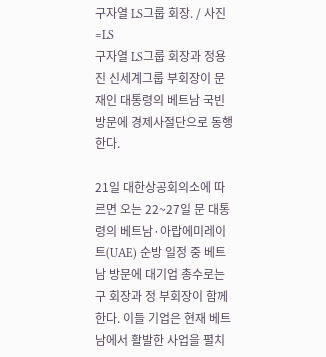구자열 LS그룹 회장. / 사진=LS
구자열 LS그룹 회장과 정용진 신세계그룹 부회장이 문재인 대통령의 베트남 국빈 방문에 경제사절단으로 동행한다.

21일 대한상공회의소에 따르면 오는 22~27일 문 대통령의 베트남·아랍에미레이트(UAE) 순방 일정 중 베트남 방문에 대기업 총수로는 구 회장과 정 부회장이 함께한다. 이들 기업은 현재 베트남에서 활발한 사업을 펼치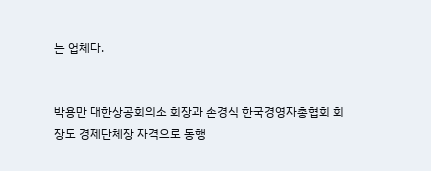는 업체다.


박용만 대한상공회의소 회장과 손경식 한국경영자총협회 회장도 경제단체장 자격으로 동행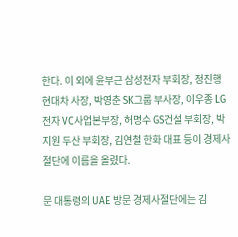한다. 이 외에 윤부근 삼성전자 부회장, 정진행 현대차 사장, 박영춘 SK그룹 부사장, 이우종 LG전자 VC사업본부장, 허명수 GS건설 부회장, 박지원 두산 부회장, 김연철 한화 대표 등이 경제사절단에 이름을 올렸다.

문 대통령의 UAE 방문 경제사절단에는 김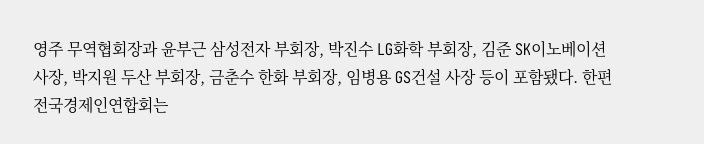영주 무역협회장과 윤부근 삼성전자 부회장, 박진수 LG화학 부회장, 김준 SK이노베이션 사장, 박지원 두산 부회장, 금춘수 한화 부회장, 임병용 GS건설 사장 등이 포함됐다. 한편 전국경제인연합회는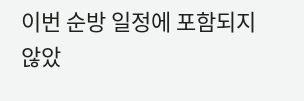이번 순방 일정에 포함되지 않았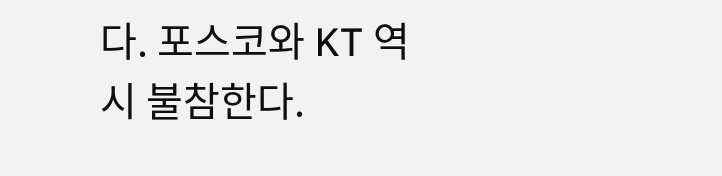다. 포스코와 KT 역시 불참한다.